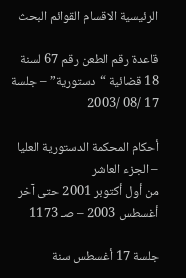الرئيسية الاقسام القوائم البحث

قاعدة رقم الطعن رقم 67 لسنة 18 قضائية “دستورية” – جلسة 17 /08 /2003

أحكام المحكمة الدستورية العليا – الجزء العاشر
من أول أكتوبر 2001 حتى آخر أغسطس 2003 – صـ 1173

جلسة 17 أغسطس سنة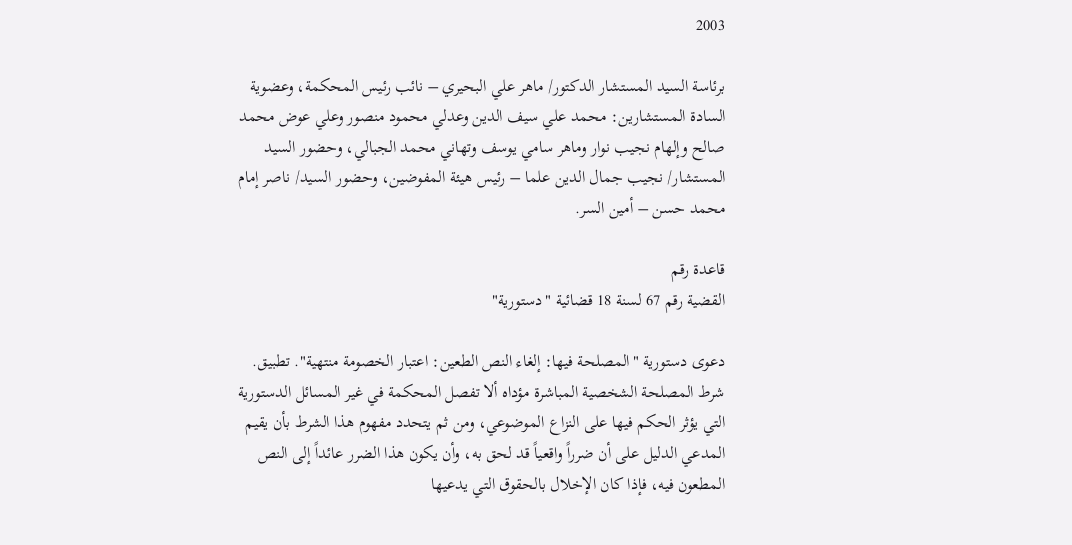2003

برئاسة السيد المستشار الدكتور/ ماهر علي البحيري – نائب رئيس المحكمة، وعضوية السادة المستشارين: محمد علي سيف الدين وعدلي محمود منصور وعلي عوض محمد صالح وإلهام نجيب نوار وماهر سامي يوسف وتهاني محمد الجبالي، وحضور السيد المستشار/ نجيب جمال الدين علما – رئيس هيئة المفوضين، وحضور السيد/ ناصر إمام محمد حسن – أمين السر.

قاعدة رقم
القضية رقم 67 لسنة 18 قضائية "دستورية"

دعوى دستورية "المصلحة فيها: إلغاء النص الطعين: اعتبار الخصومة منتهية". تطبيق.
شرط المصلحة الشخصية المباشرة مؤداه ألا تفصل المحكمة في غير المسائل الدستورية التي يؤثر الحكم فيها على النزاع الموضوعي، ومن ثم يتحدد مفهوم هذا الشرط بأن يقيم المدعي الدليل على أن ضرراً واقعياً قد لحق به، وأن يكون هذا الضرر عائداً إلى النص المطعون فيه، فإذا كان الإخلال بالحقوق التي يدعيها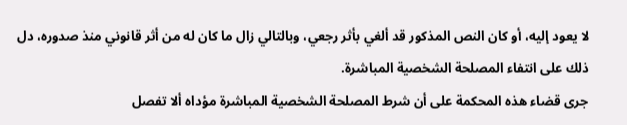لا يعود إليه، أو كان النص المذكور قد ألغي بأثر رجعي، وبالتالي زال ما كان له من أثر قانوني منذ صدوره، دل ذلك على انتفاء المصلحة الشخصية المباشرة.
جرى قضاء هذه المحكمة على أن شرط المصلحة الشخصية المباشرة مؤداه ألا تفصل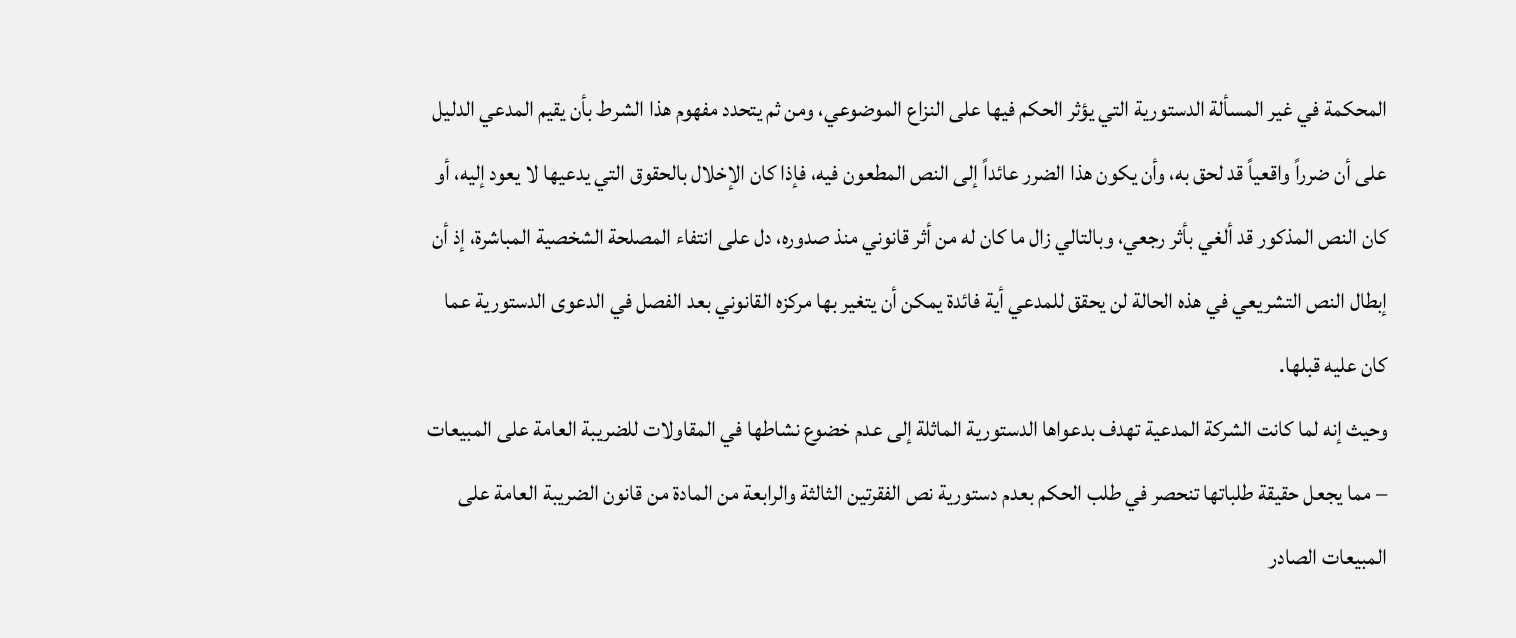المحكمة في غير المسألة الدستورية التي يؤثر الحكم فيها على النزاع الموضوعي، ومن ثم يتحدد مفهوم هذا الشرط بأن يقيم المدعي الدليل على أن ضرراً واقعياً قد لحق به، وأن يكون هذا الضرر عائداً إلى النص المطعون فيه، فإذا كان الإخلال بالحقوق التي يدعيها لا يعود إليه، أو كان النص المذكور قد ألغي بأثر رجعي، وبالتالي زال ما كان له من أثر قانوني منذ صدوره، دل على انتفاء المصلحة الشخصية المباشرة، إذ أن إبطال النص التشريعي في هذه الحالة لن يحقق للمدعي أية فائدة يمكن أن يتغير بها مركزه القانوني بعد الفصل في الدعوى الدستورية عما كان عليه قبلها.
وحيث إنه لما كانت الشركة المدعية تهدف بدعواها الدستورية الماثلة إلى عدم خضوع نشاطها في المقاولات للضريبة العامة على المبيعات – مما يجعل حقيقة طلباتها تنحصر في طلب الحكم بعدم دستورية نص الفقرتين الثالثة والرابعة من المادة من قانون الضريبة العامة على المبيعات الصادر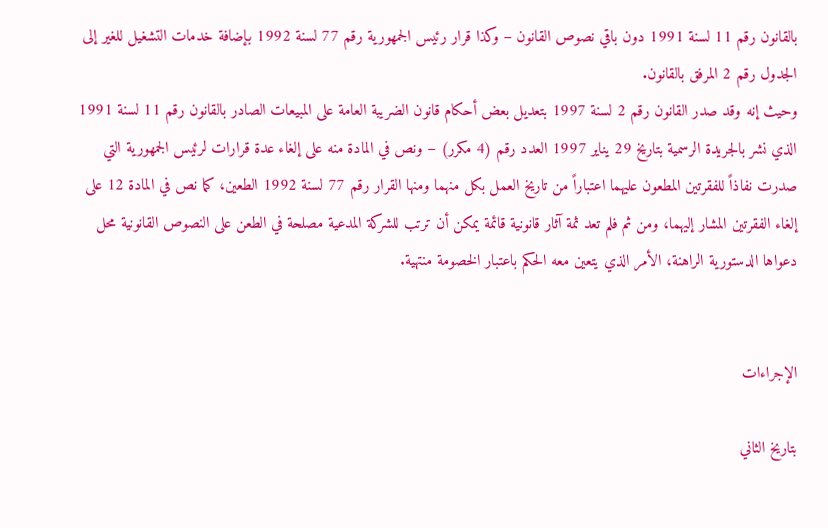بالقانون رقم 11 لسنة 1991 دون باقي نصوص القانون – وكذا قرار رئيس الجمهورية رقم 77 لسنة 1992 بإضافة خدمات التشغيل للغير إلى الجدول رقم 2 المرفق بالقانون.
وحيث إنه وقد صدر القانون رقم 2 لسنة 1997 بتعديل بعض أحكام قانون الضريبة العامة على المبيعات الصادر بالقانون رقم 11 لسنة 1991 الذي نشر بالجريدة الرسمية بتاريخ 29 يناير 1997 العدد رقم (4 مكرر) – ونص في المادة منه على إلغاء عدة قرارات لرئيس الجمهورية التي صدرت نفاذاً للفقرتين المطعون عليهما اعتباراً من تاريخ العمل بكل منهما ومنها القرار رقم 77 لسنة 1992 الطعين، كما نص في المادة 12 على إلغاء الفقرتين المشار إليهما، ومن ثم فلم تعد ثمة آثار قانونية قائمة يمكن أن ترتب للشركة المدعية مصلحة في الطعن على النصوص القانونية محل دعواها الدستورية الراهنة، الأمر الذي يتعين معه الحكم باعتبار الخصومة منتهية.


الإجراءات

بتاريخ الثاني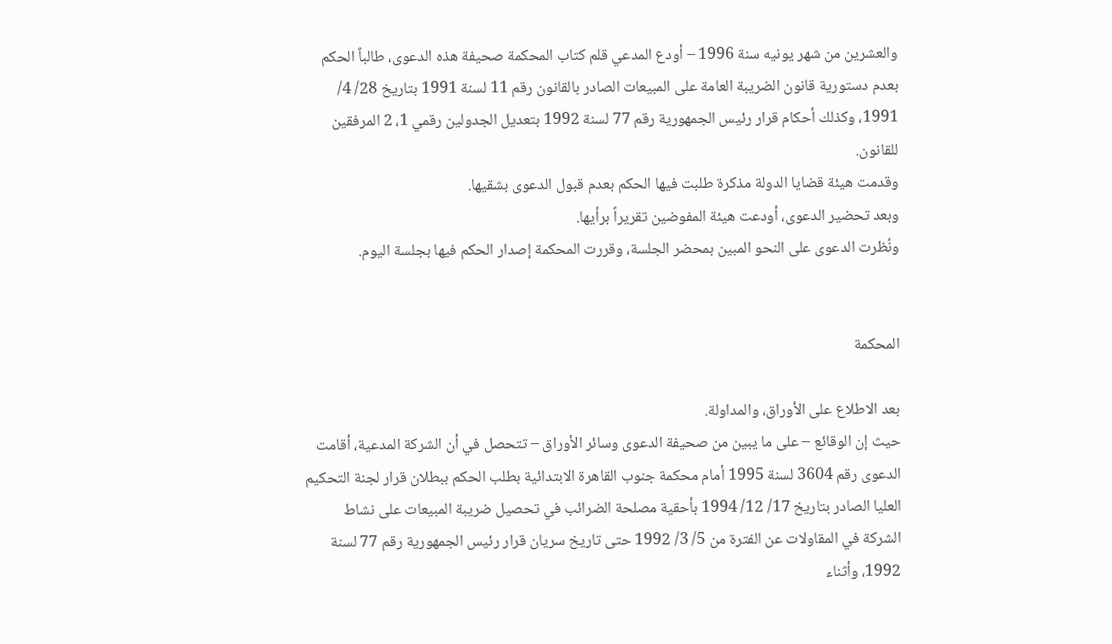والعشرين من شهر يونيه سنة 1996 – أودع المدعي قلم كتاب المحكمة صحيفة هذه الدعوى، طالباً الحكم بعدم دستورية قانون الضريبة العامة على المبيعات الصادر بالقانون رقم 11 لسنة 1991 بتاريخ 28/ 4/ 1991، وكذلك أحكام قرار رئيس الجمهورية رقم 77 لسنة 1992 بتعديل الجدولين رقمي 1، 2 المرفقين للقانون.
وقدمت هيئة قضايا الدولة مذكرة طلبت فيها الحكم بعدم قبول الدعوى بشقيها.
وبعد تحضير الدعوى، أودعت هيئة المفوضين تقريراً برأيها.
ونُظرت الدعوى على النحو المبين بمحضر الجلسة، وقررت المحكمة إصدار الحكم فيها بجلسة اليوم.


المحكمة

بعد الاطلاع على الأوراق، والمداولة.
حيث إن الوقائع – على ما يبين من صحيفة الدعوى وسائر الأوراق – تتحصل في أن الشركة المدعية، أقامت الدعوى رقم 3604 لسنة 1995 أمام محكمة جنوب القاهرة الابتدائية بطلب الحكم ببطلان قرار لجنة التحكيم العليا الصادر بتاريخ 17/ 12/ 1994 بأحقية مصلحة الضرائب في تحصيل ضريبة المبيعات على نشاط الشركة في المقاولات عن الفترة من 5/ 3/ 1992 حتى تاريخ سريان قرار رئيس الجمهورية رقم 77 لسنة 1992، وأثناء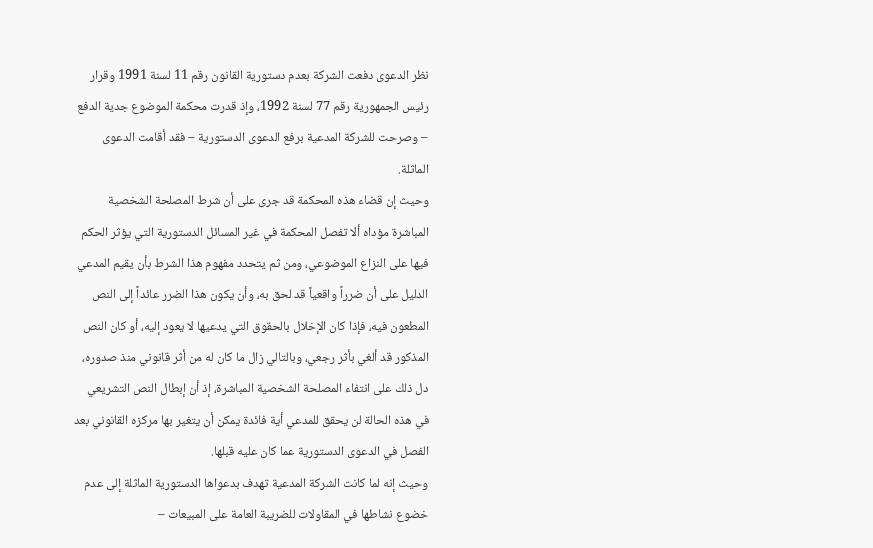نظر الدعوى دفعت الشركة بعدم دستورية القانون رقم 11 لسنة 1991 وقرار رئيس الجمهورية رقم 77 لسنة 1992، وإذ قدرت محكمة الموضوع جدية الدفع – وصرحت للشركة المدعية برفع الدعوى الدستورية – فقد أقامت الدعوى الماثلة.
وحيث إن قضاء هذه المحكمة قد جرى على أن شرط المصلحة الشخصية المباشرة مؤداه ألا تفصل المحكمة في غير المسائل الدستورية التي يؤثر الحكم فيها على النزاع الموضوعي، ومن ثم يتحدد مفهوم هذا الشرط بأن يقيم المدعي الدليل على أن ضرراً واقعياً قد لحق به، وأن يكون هذا الضرر عائداً إلى النص المطعون فيه، فإذا كان الإخلال بالحقوق التي يدعيها لا يعود إليه، أو كان النص المذكور قد ألغي بأثر رجعي، وبالتالي زال ما كان له من أثر قانوني منذ صدوره، دل ذلك على انتفاء المصلحة الشخصية المباشرة، إذ أن إبطال النص التشريعي في هذه الحالة لن يحقق للمدعي أية فائدة يمكن أن يتغير بها مركزه القانوني بعد الفصل في الدعوى الدستورية عما كان عليه قبلها.
وحيث إنه لما كانت الشركة المدعية تهدف بدعواها الدستورية الماثلة إلى عدم خضوع نشاطها في المقاولات للضريبة العامة على المبيعات –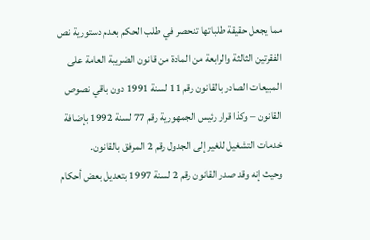مما يجعل حقيقة طلباتها تنحصر في طلب الحكم بعدم دستورية نص الفقرتين الثالثة والرابعة من المادة من قانون الضريبة العامة على المبيعات الصادر بالقانون رقم 11 لسنة 1991 دون باقي نصوص القانون – وكذا قرار رئيس الجمهورية رقم 77 لسنة 1992 بإضافة خدمات التشغيل للغير إلى الجدول رقم 2 المرفق بالقانون.
وحيث إنه وقد صدر القانون رقم 2 لسنة 1997 بتعديل بعض أحكام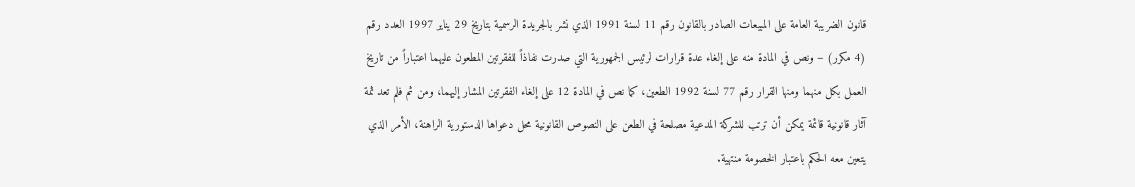قانون الضريبة العامة على المبيعات الصادر بالقانون رقم 11 لسنة 1991 الذي نشر بالجريدة الرسمية بتاريخ 29 يناير 1997 العدد رقم (4 مكرر) – ونص في المادة منه على إلغاء عدة قرارات لرئيس الجمهورية التي صدرت نفاذاً للفقرتين المطعون عليهما اعتباراً من تاريخ العمل بكل منهما ومنها القرار رقم 77 لسنة 1992 الطعين، كما نص في المادة 12 على إلغاء الفقرتين المشار إليهما، ومن ثم فلم تعد ثمة آثار قانونية قائمة يمكن أن ترتب للشركة المدعية مصلحة في الطعن على النصوص القانونية محل دعواها الدستورية الراهنة، الأمر الذي يتعين معه الحكم باعتبار الخصومة منتهية.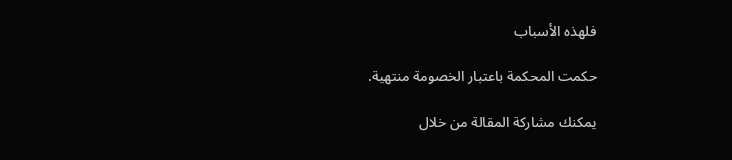فلهذه الأسباب

حكمت المحكمة باعتبار الخصومة منتهية.

يمكنك مشاركة المقالة من خلال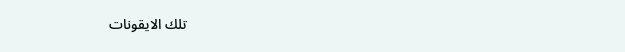تلك الايقونات